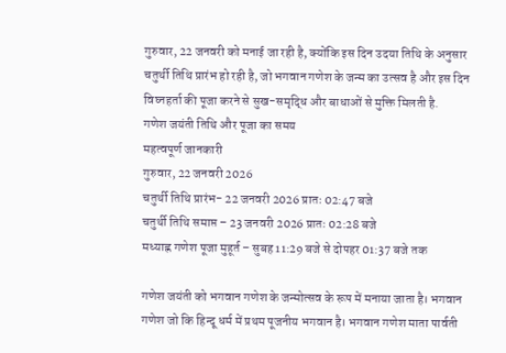गुरुवार, 22 जनवरी को मनाई जा रही है, क्योंकि इस दिन उदया तिथि के अनुसार चतुर्थी तिथि प्रारंभ हो रही है, जो भगवान गणेश के जन्म का उत्सव है और इस दिन विघ्नहर्ता की पूजा करने से सुख-समृद्धि और बाधाओं से मुक्ति मिलती है.
गणेश जयंती तिथि और पूजा का समय
महत्वपूर्ण जानकारी
गुरुवार, 22 जनवरी 2026
चतुर्थी तिथि प्रारंभ- 22 जनवरी 2026 प्रातः 02:47 बजे
चतुर्थी तिथि समाप्त – 23 जनवरी 2026 प्रातः 02:28 बजे
मध्याह्न गणेश पूजा मुहूर्त – सुबह 11:29 बजे से दोपहर 01:37 बजे तक

गणेश जयंती को भगवान गणेश के जन्मोत्सव के रूप में मनाया जाता है। भगवान गणेश जो कि हिन्दू धर्म में प्रथम पूजनीय भगवान है। भगवान गणेश माता पार्वती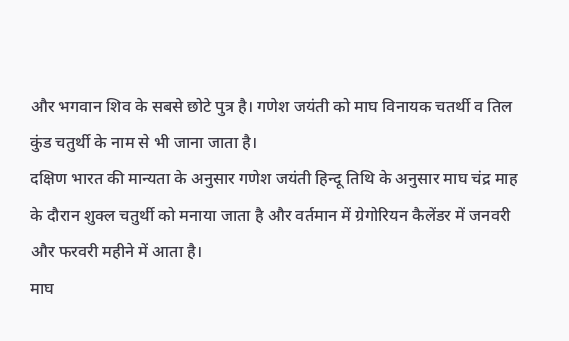और भगवान शिव के सबसे छोटे पुत्र है। गणेश जयंती को माघ विनायक चतर्थी व तिल कुंड चतुर्थी के नाम से भी जाना जाता है।
दक्षिण भारत की मान्यता के अनुसार गणेश जयंती हिन्दू तिथि के अनुसार माघ चंद्र माह के दौरान शुक्ल चतुर्थी को मनाया जाता है और वर्तमान में ग्रेगोरियन कैलेंडर में जनवरी और फरवरी महीने में आता है।
माघ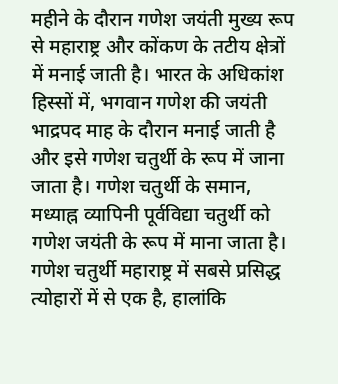महीने के दौरान गणेश जयंती मुख्य रूप से महाराष्ट्र और कोंकण के तटीय क्षेत्रों में मनाई जाती है। भारत के अधिकांश हिस्सों में, भगवान गणेश की जयंती भाद्रपद माह के दौरान मनाई जाती है और इसे गणेश चतुर्थी के रूप में जाना जाता है। गणेश चतुर्थी के समान, मध्याह्न व्यापिनी पूर्वविद्या चतुर्थी को गणेश जयंती के रूप में माना जाता है।
गणेश चतुर्थी महाराष्ट्र में सबसे प्रसिद्ध त्योहारों में से एक है, हालांकि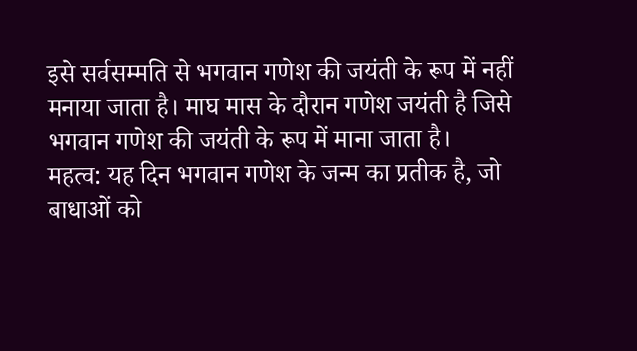इसे सर्वसम्मति से भगवान गणेश की जयंती के रूप में नहीं मनाया जाता है। माघ मास के दौरान गणेश जयंती है जिसे भगवान गणेश की जयंती के रूप में माना जाता है।
महत्व: यह दिन भगवान गणेश के जन्म का प्रतीक है, जो बाधाओं को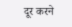दूर करने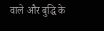वाले और बुद्धि के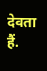देवता हैं.